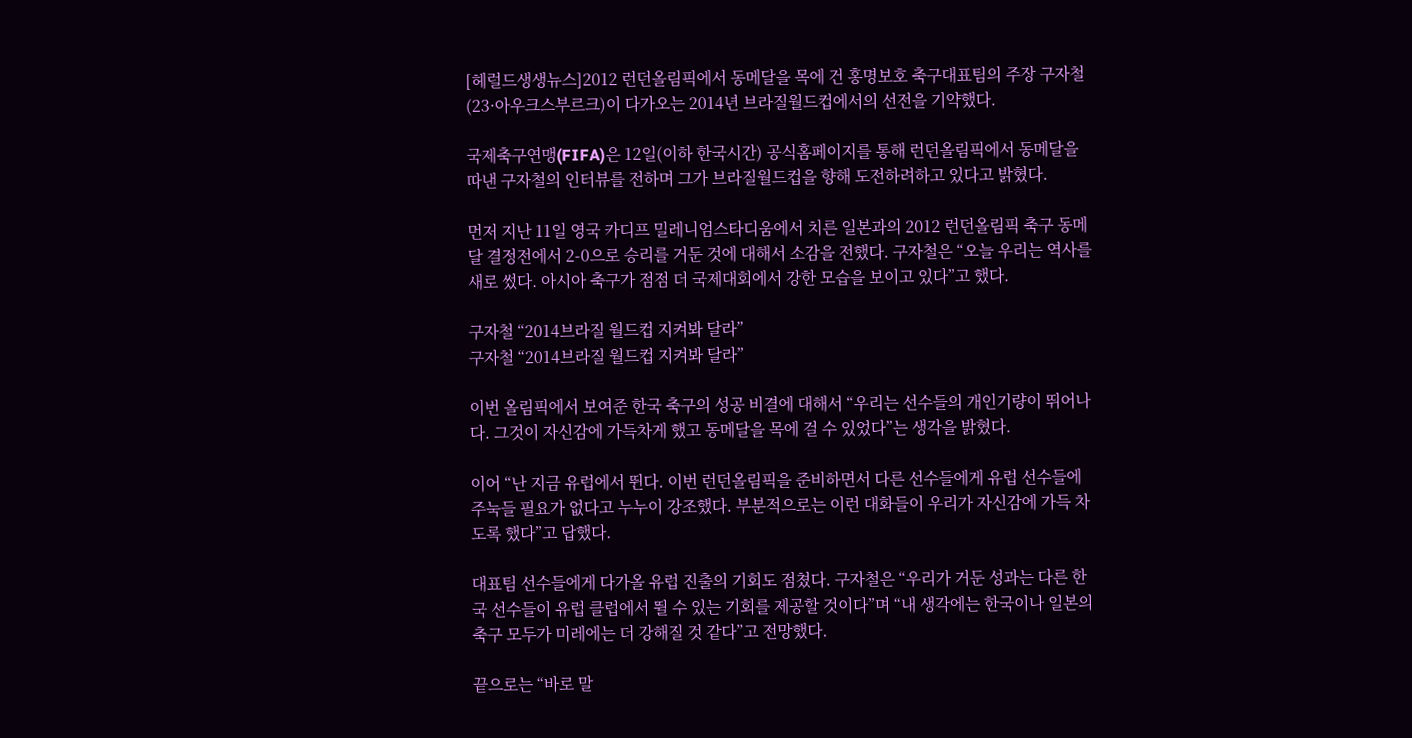[헤럴드생생뉴스]2012 런던올림픽에서 동메달을 목에 건 홍명보호 축구대표팀의 주장 구자철(23·아우크스부르크)이 다가오는 2014년 브라질월드컵에서의 선전을 기약했다.

국제축구연맹(FIFA)은 12일(이하 한국시간) 공식홈페이지를 통해 런던올림픽에서 동메달을 따낸 구자철의 인터뷰를 전하며 그가 브라질월드컵을 향해 도전하려하고 있다고 밝혔다.

먼저 지난 11일 영국 카디프 밀레니엄스타디움에서 치른 일본과의 2012 런던올림픽 축구 동메달 결정전에서 2-0으로 승리를 거둔 것에 대해서 소감을 전했다. 구자철은 “오늘 우리는 역사를 새로 썼다. 아시아 축구가 점점 더 국제대회에서 강한 모습을 보이고 있다”고 했다.

구자철 “2014브라질 월드컵 지켜봐 달라”
구자철 “2014브라질 월드컵 지켜봐 달라”

이번 올림픽에서 보여준 한국 축구의 성공 비결에 대해서 “우리는 선수들의 개인기량이 뛰어나다. 그것이 자신감에 가득차게 했고 동메달을 목에 걸 수 있었다”는 생각을 밝혔다.

이어 “난 지금 유럽에서 뛴다. 이번 런던올림픽을 준비하면서 다른 선수들에게 유럽 선수들에 주눅들 필요가 없다고 누누이 강조했다. 부분적으로는 이런 대화들이 우리가 자신감에 가득 차도록 했다”고 답했다.

대표팀 선수들에게 다가올 유럽 진출의 기회도 점쳤다. 구자철은 “우리가 거둔 성과는 다른 한국 선수들이 유럽 클럽에서 뛸 수 있는 기회를 제공할 것이다”며 “내 생각에는 한국이나 일본의 축구 모두가 미레에는 더 강해질 것 같다”고 전망했다.

끝으로는 “바로 말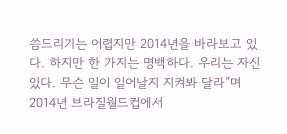씀드리기는 어렵지만 2014년을 바라보고 있다. 하지만 한 가지는 명백하다. 우리는 자신 있다. 무슨 일이 일어날지 지켜봐 달라”며 2014년 브라질월드컵에서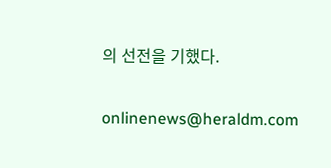의 선전을 기했다.

onlinenews@heraldm.com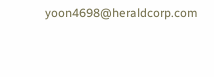yoon4698@heraldcorp.com